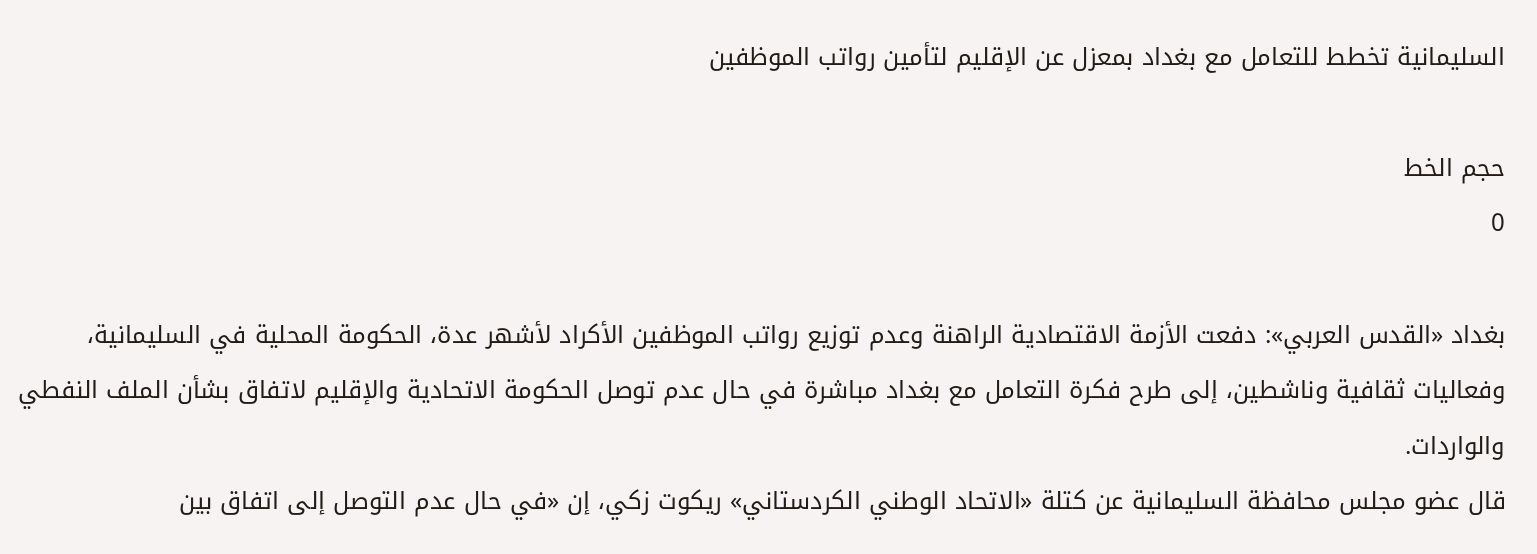السليمانية تخطط للتعامل مع بغداد بمعزل عن الإقليم لتأمين رواتب الموظفين

حجم الخط
0

بغداد «القدس العربي»: دفعت الأزمة الاقتصادية الراهنة وعدم توزيع رواتب الموظفين الأكراد لأشهر عدة، الحكومة المحلية في السليمانية، وفعاليات ثقافية وناشطين، إلى طرح فكرة التعامل مع بغداد مباشرة في حال عدم توصل الحكومة الاتحادية والإقليم لاتفاق بشأن الملف النفطي والواردات.
قال عضو مجلس محافظة السليمانية عن كتلة «الاتحاد الوطني الكردستاني» ريكوت زكي، إن «في حال عدم التوصل إلى اتفاق بين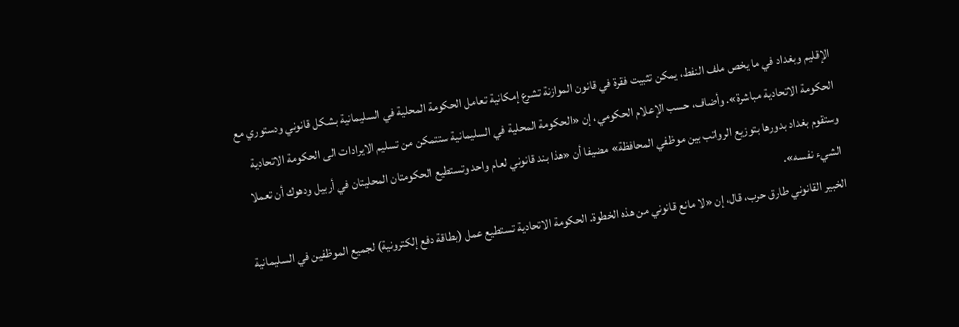الإقليم وبغداد في ما يخص ملف النفط، يمكن تثبيت فقرة في قانون الموازنة تشرع إمكانية تعامل الحكومة المحلية في السليمانية بشكل قانوني ودستوري مع الحكومة الاتحادية مباشرة». وأضاف، حسب الإعلام الحكومي، إن «الحكومة المحلية في السليمانية ستتمكن من تسليم الايرادات الى الحكومة الاتحادية وستقوم بغداد بدورها بتوزيع الرواتب بين موظفي المحافظة» مضيفا أن «هذا بند قانوني لعام واحد وتستطيع الحكومتان المحليتان في أربيل ودهوك أن تعملا الشيء نفسه».
الخبير القانوني طارق حرب، قال، إن «لا مانع قانوني من هذه الخطوة. الحكومة الاتحادية تستطيع عمل (بطاقة دفع إلكترونية) لجميع الموظفين في السليمانية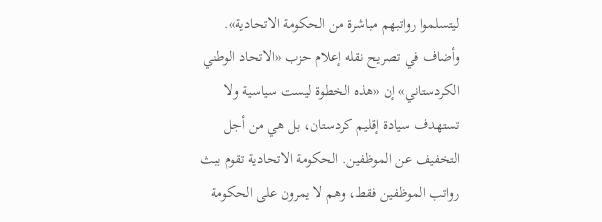ليتسلموا رواتبهم مباشرة من الحكومة الاتحادية».
وأضاف في تصريح نقله إعلام حزب «الاتحاد الوطني الكردستاني» إن «هذه الخطوة ليست سياسية ولا تستهدف سيادة إقليم كردستان، بل هي من أجل التخفيف عن الموظفين. الحكومة الاتحادية تقوم ببث رواتب الموظفين فقط، وهم لا يمرون على الحكومة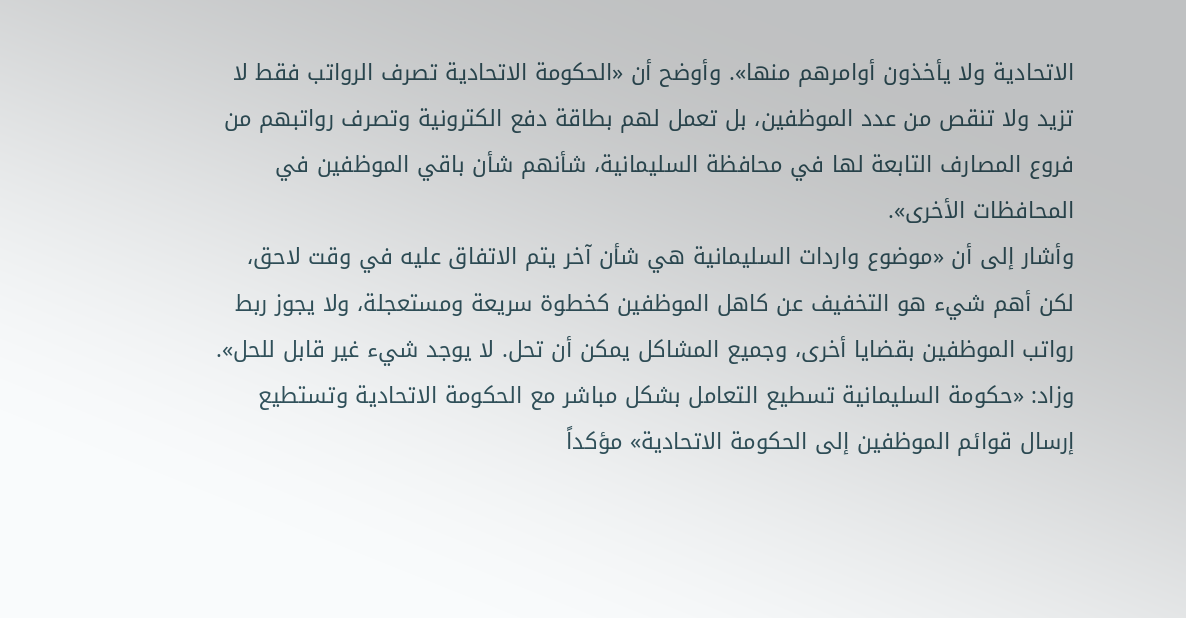الاتحادية ولا يأخذون أوامرهم منها». وأوضح أن «الحكومة الاتحادية تصرف الرواتب فقط لا تزيد ولا تنقص من عدد الموظفين، بل تعمل لهم بطاقة دفع الكترونية وتصرف رواتبهم من فروع المصارف التابعة لها في محافظة السليمانية، شأنهم شأن باقي الموظفين في المحافظات الأخرى».
وأشار إلى أن «موضوع واردات السليمانية هي شأن آخر يتم الاتفاق عليه في وقت لاحق، لكن أهم شيء هو التخفيف عن كاهل الموظفين كخطوة سريعة ومستعجلة، ولا يجوز ربط رواتب الموظفين بقضايا أخرى، وجميع المشاكل يمكن أن تحل. لا يوجد شيء غير قابل للحل».
وزاد: «حكومة السليمانية تسطيع التعامل بشكل مباشر مع الحكومة الاتحادية وتستطيع إرسال قوائم الموظفين إلى الحكومة الاتحادية» مؤكداً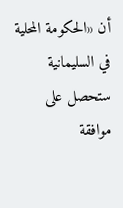أن «الحكومة المحلية في السليمانية ستحصل على موافقة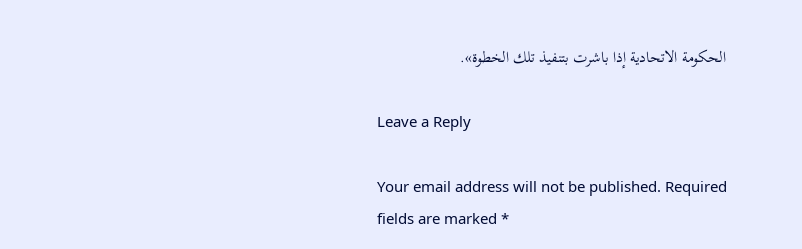الحكومة الاتحادية إذا باشرت بتنفيذ تلك الخطوة».

Leave a Reply

Your email address will not be published. Required fields are marked *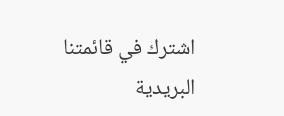اشترك في قائمتنا البريدية